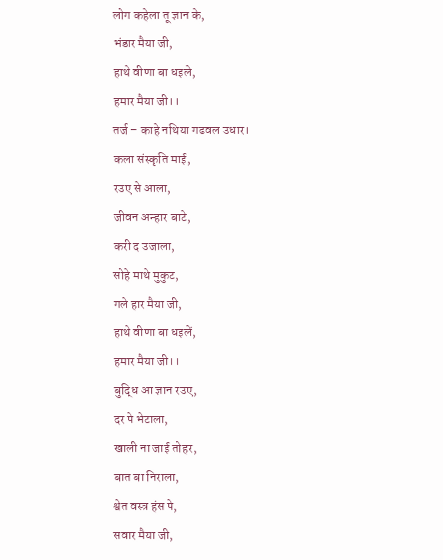लोग कहेला तू ज्ञान के,
भंडार मैया जी,
हाथे वीणा बा धइले,
हमार मैया जी।।
तर्ज – काहे नथिया गढवल उधार।
कला संस्कृति माई,
रउए से आला,
जीवन अन्हार बाटे,
करी द उजाला,
सोहे माथे मुकुट,
गले हार मैया जी,
हाथे वीणा बा धइलें,
हमार मैया जी।।
बुद्धि आ ज्ञान रउए,
दर पे भेटाला,
खाली ना जाई तोहर,
बात बा निराला,
श्वेत वस्त्र हंस पे,
सवार मैया जी,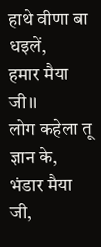हाथे वीणा बा धइलें,
हमार मैया जी।।
लोग कहेला तू ज्ञान के,
भंडार मैया जी,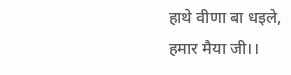हाथे वीणा बा धइले,
हमार मैया जी।।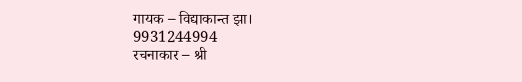गायक – विद्याकान्त झा।
9931244994
रचनाकार – श्री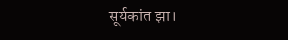सूर्यकांत झा।